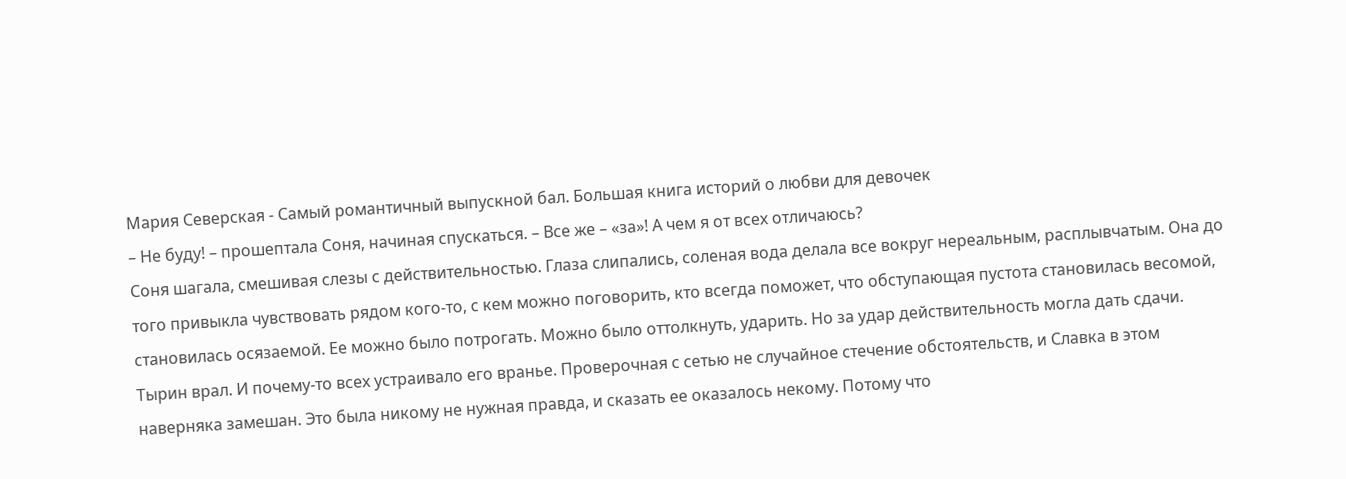Мария Северская - Самый романтичный выпускной бал. Большая книга историй о любви для девочек
– Не буду! – прошептала Соня, начиная спускаться. – Все же – «за»! А чем я от всех отличаюсь?
Соня шагала, смешивая слезы с действительностью. Глаза слипались, соленая вода делала все вокруг нереальным, расплывчатым. Она до того привыкла чувствовать рядом кого-то, с кем можно поговорить, кто всегда поможет, что обступающая пустота становилась весомой, становилась осязаемой. Ее можно было потрогать. Можно было оттолкнуть, ударить. Но за удар действительность могла дать сдачи.
Тырин врал. И почему-то всех устраивало его вранье. Проверочная с сетью не случайное стечение обстоятельств, и Славка в этом наверняка замешан. Это была никому не нужная правда, и сказать ее оказалось некому. Потому что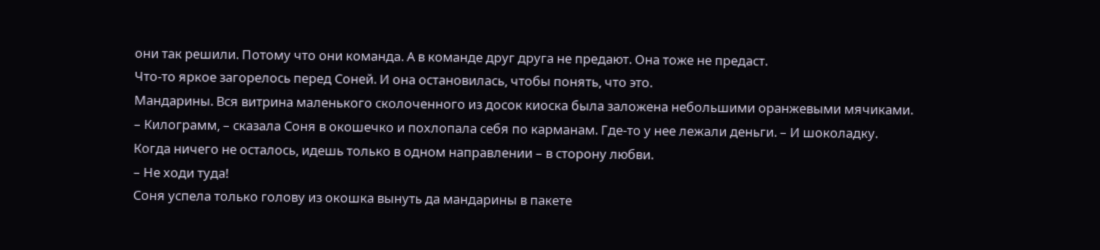они так решили. Потому что они команда. А в команде друг друга не предают. Она тоже не предаст.
Что-то яркое загорелось перед Соней. И она остановилась, чтобы понять, что это.
Мандарины. Вся витрина маленького сколоченного из досок киоска была заложена небольшими оранжевыми мячиками.
– Килограмм, – сказала Соня в окошечко и похлопала себя по карманам. Где-то у нее лежали деньги. – И шоколадку.
Когда ничего не осталось, идешь только в одном направлении – в сторону любви.
– Не ходи туда!
Соня успела только голову из окошка вынуть да мандарины в пакете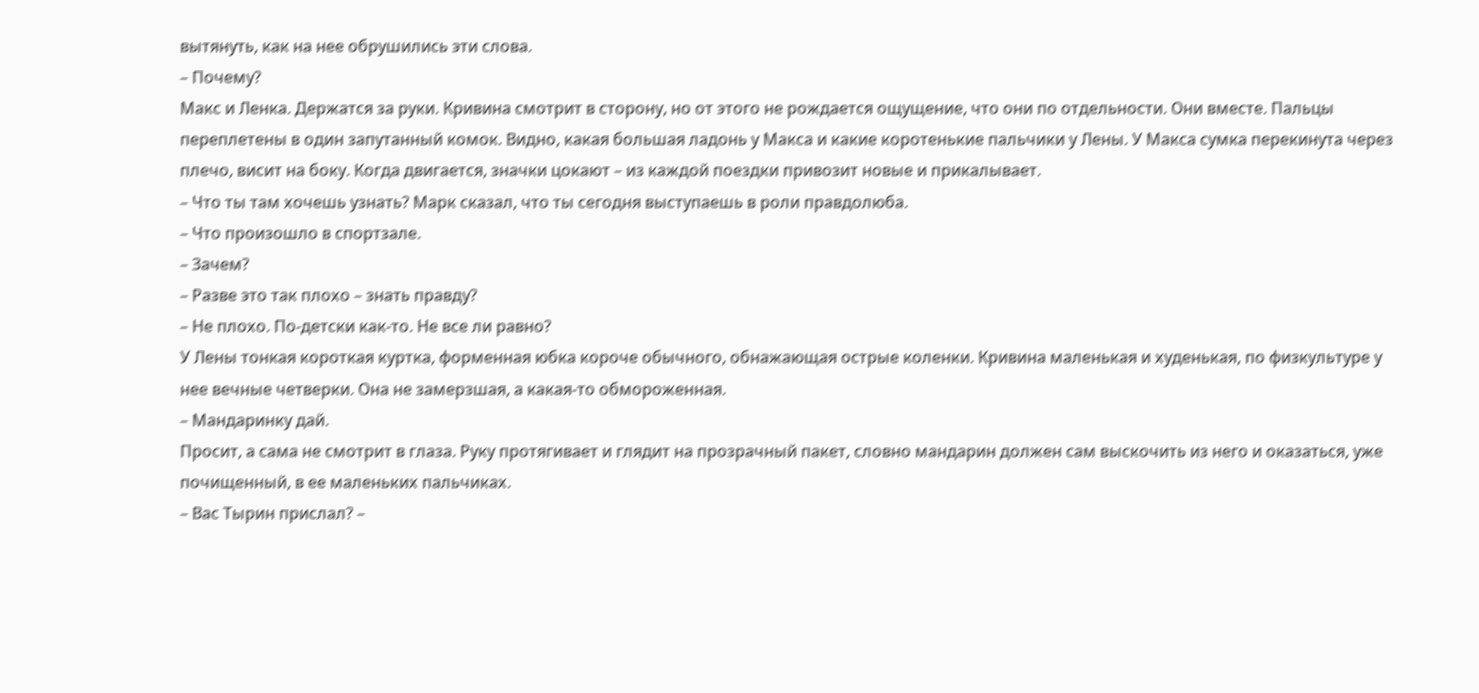вытянуть, как на нее обрушились эти слова.
– Почему?
Макс и Ленка. Держатся за руки. Кривина смотрит в сторону, но от этого не рождается ощущение, что они по отдельности. Они вместе. Пальцы переплетены в один запутанный комок. Видно, какая большая ладонь у Макса и какие коротенькие пальчики у Лены. У Макса сумка перекинута через плечо, висит на боку. Когда двигается, значки цокают – из каждой поездки привозит новые и прикалывает.
– Что ты там хочешь узнать? Марк сказал, что ты сегодня выступаешь в роли правдолюба.
– Что произошло в спортзале.
– Зачем?
– Разве это так плохо – знать правду?
– Не плохо. По-детски как-то. Не все ли равно?
У Лены тонкая короткая куртка, форменная юбка короче обычного, обнажающая острые коленки. Кривина маленькая и худенькая, по физкультуре у нее вечные четверки. Она не замерзшая, а какая-то обмороженная.
– Мандаринку дай.
Просит, а сама не смотрит в глаза. Руку протягивает и глядит на прозрачный пакет, словно мандарин должен сам выскочить из него и оказаться, уже почищенный, в ее маленьких пальчиках.
– Вас Тырин прислал? –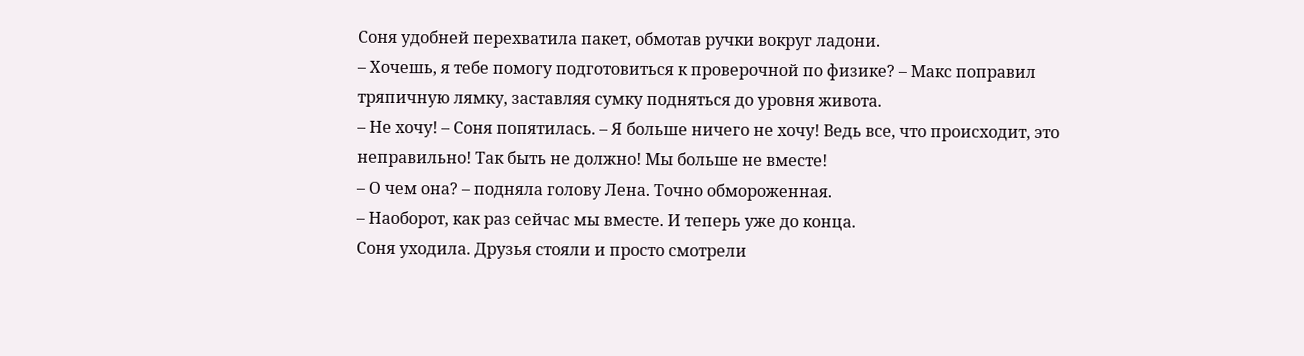Соня удобней перехватила пакет, обмотав ручки вокруг ладони.
– Хочешь, я тебе помогу подготовиться к проверочной по физике? – Макс поправил тряпичную лямку, заставляя сумку подняться до уровня живота.
– Не хочу! – Соня попятилась. – Я больше ничего не хочу! Ведь все, что происходит, это неправильно! Так быть не должно! Мы больше не вместе!
– О чем она? – подняла голову Лена. Точно обмороженная.
– Наоборот, как раз сейчас мы вместе. И теперь уже до конца.
Соня уходила. Друзья стояли и просто смотрели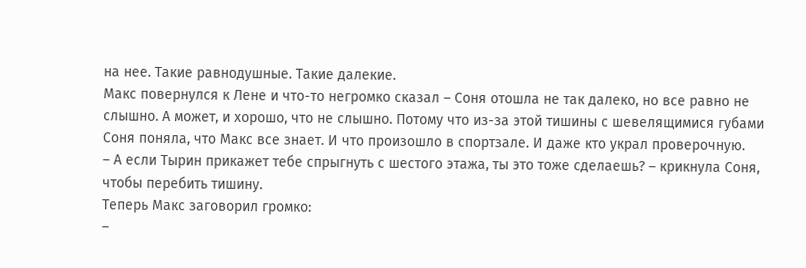на нее. Такие равнодушные. Такие далекие.
Макс повернулся к Лене и что-то негромко сказал – Соня отошла не так далеко, но все равно не слышно. А может, и хорошо, что не слышно. Потому что из-за этой тишины с шевелящимися губами Соня поняла, что Макс все знает. И что произошло в спортзале. И даже кто украл проверочную.
– А если Тырин прикажет тебе спрыгнуть с шестого этажа, ты это тоже сделаешь? – крикнула Соня, чтобы перебить тишину.
Теперь Макс заговорил громко:
–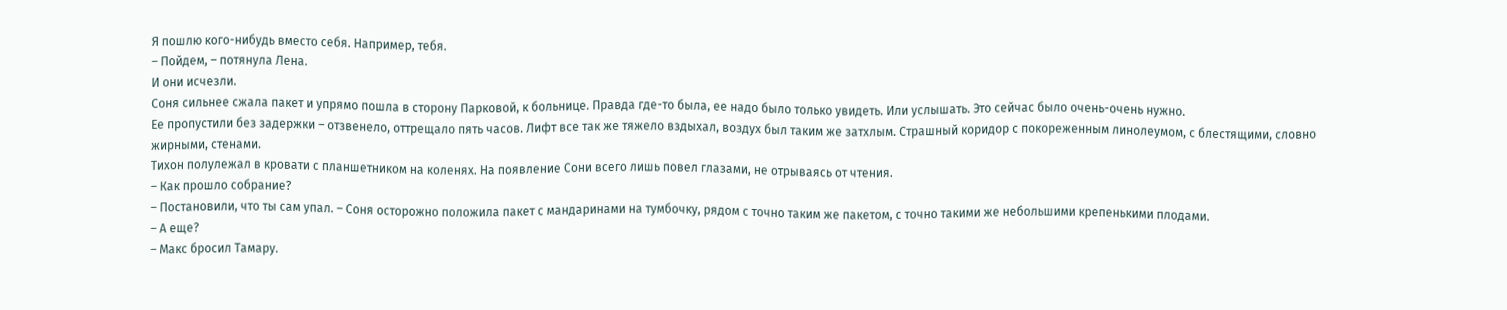Я пошлю кого-нибудь вместо себя. Например, тебя.
– Пойдем, – потянула Лена.
И они исчезли.
Соня сильнее сжала пакет и упрямо пошла в сторону Парковой, к больнице. Правда где-то была, ее надо было только увидеть. Или услышать. Это сейчас было очень-очень нужно.
Ее пропустили без задержки – отзвенело, оттрещало пять часов. Лифт все так же тяжело вздыхал, воздух был таким же затхлым. Страшный коридор с покореженным линолеумом, с блестящими, словно жирными, стенами.
Тихон полулежал в кровати с планшетником на коленях. На появление Сони всего лишь повел глазами, не отрываясь от чтения.
– Как прошло собрание?
– Постановили, что ты сам упал. – Соня осторожно положила пакет с мандаринами на тумбочку, рядом с точно таким же пакетом, с точно такими же небольшими крепенькими плодами.
– А еще?
– Макс бросил Тамару.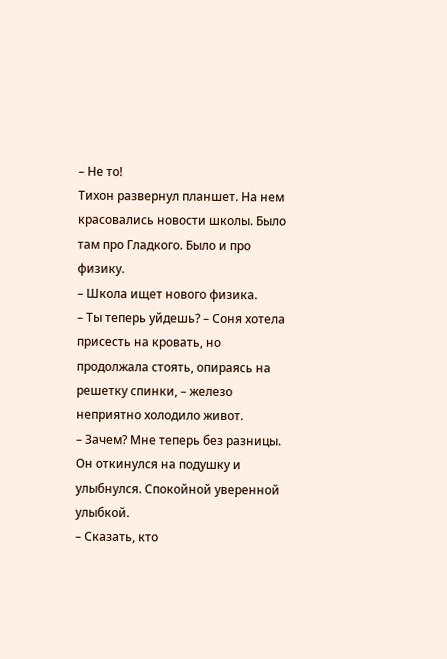– Не то!
Тихон развернул планшет. На нем красовались новости школы. Было там про Гладкого. Было и про физику.
– Школа ищет нового физика.
– Ты теперь уйдешь? – Соня хотела присесть на кровать, но продолжала стоять, опираясь на решетку спинки, – железо неприятно холодило живот.
– Зачем? Мне теперь без разницы.
Он откинулся на подушку и улыбнулся. Спокойной уверенной улыбкой.
– Сказать, кто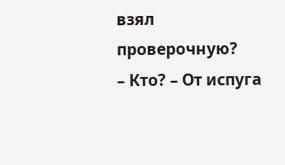взял проверочную?
– Кто? – От испуга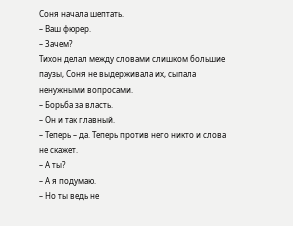Соня начала шептать.
– Ваш фюрер.
– Зачем?
Тихон делал между словами слишком большие паузы, Соня не выдерживала их, сыпала ненужными вопросами.
– Борьба за власть.
– Он и так главный.
– Теперь – да. Теперь против него никто и слова не скажет.
– А ты?
– А я подумаю.
– Но ты ведь не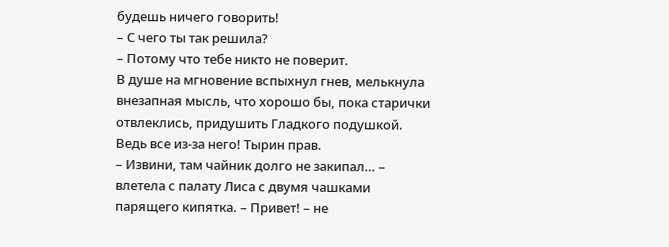будешь ничего говорить!
– С чего ты так решила?
– Потому что тебе никто не поверит.
В душе на мгновение вспыхнул гнев, мелькнула внезапная мысль, что хорошо бы, пока старички отвлеклись, придушить Гладкого подушкой. Ведь все из-за него! Тырин прав.
– Извини, там чайник долго не закипал… – влетела с палату Лиса с двумя чашками парящего кипятка. – Привет! – не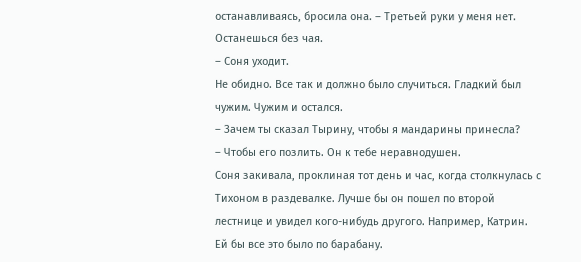останавливаясь, бросила она. – Третьей руки у меня нет. Останешься без чая.
– Соня уходит.
Не обидно. Все так и должно было случиться. Гладкий был чужим. Чужим и остался.
– Зачем ты сказал Тырину, чтобы я мандарины принесла?
– Чтобы его позлить. Он к тебе неравнодушен.
Соня закивала, проклиная тот день и час, когда столкнулась с Тихоном в раздевалке. Лучше бы он пошел по второй лестнице и увидел кого-нибудь другого. Например, Катрин. Ей бы все это было по барабану.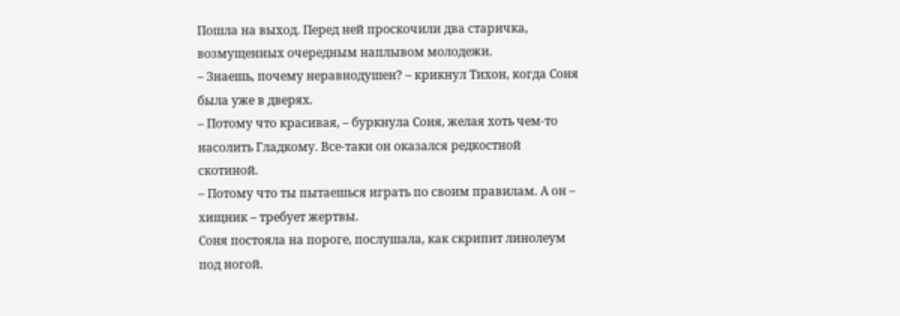Пошла на выход. Перед ней проскочили два старичка, возмущенных очередным наплывом молодежи.
– Знаешь, почему неравнодушен? – крикнул Тихон, когда Соня была уже в дверях.
– Потому что красивая, – буркнула Соня, желая хоть чем-то насолить Гладкому. Все-таки он оказался редкостной скотиной.
– Потому что ты пытаешься играть по своим правилам. А он – хищник – требует жертвы.
Соня постояла на пороге, послушала, как скрипит линолеум под ногой.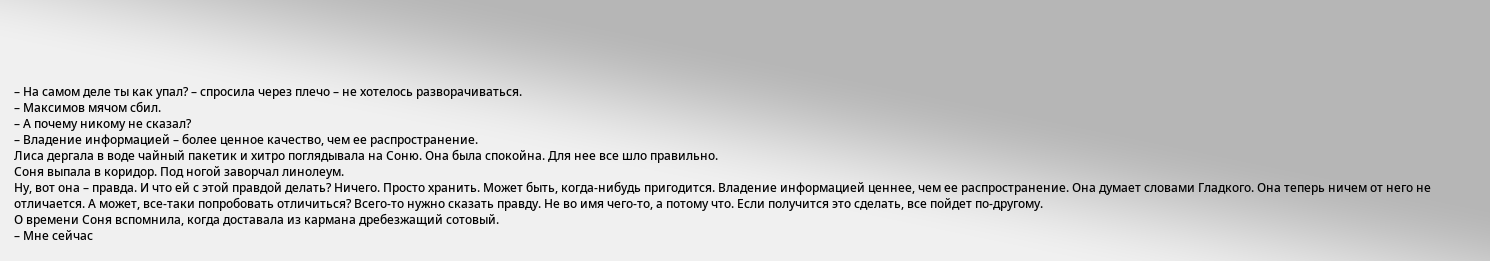– На самом деле ты как упал? – спросила через плечо – не хотелось разворачиваться.
– Максимов мячом сбил.
– А почему никому не сказал?
– Владение информацией – более ценное качество, чем ее распространение.
Лиса дергала в воде чайный пакетик и хитро поглядывала на Соню. Она была спокойна. Для нее все шло правильно.
Соня выпала в коридор. Под ногой заворчал линолеум.
Ну, вот она – правда. И что ей с этой правдой делать? Ничего. Просто хранить. Может быть, когда-нибудь пригодится. Владение информацией ценнее, чем ее распространение. Она думает словами Гладкого. Она теперь ничем от него не отличается. А может, все-таки попробовать отличиться? Всего-то нужно сказать правду. Не во имя чего-то, а потому что. Если получится это сделать, все пойдет по-другому.
О времени Соня вспомнила, когда доставала из кармана дребезжащий сотовый.
– Мне сейчас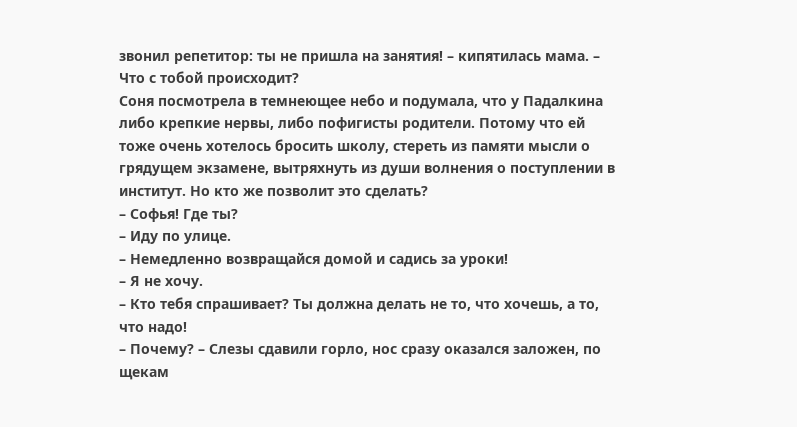звонил репетитор: ты не пришла на занятия! – кипятилась мама. – Что с тобой происходит?
Соня посмотрела в темнеющее небо и подумала, что у Падалкина либо крепкие нервы, либо пофигисты родители. Потому что ей тоже очень хотелось бросить школу, стереть из памяти мысли о грядущем экзамене, вытряхнуть из души волнения о поступлении в институт. Но кто же позволит это сделать?
– Софья! Где ты?
– Иду по улице.
– Немедленно возвращайся домой и садись за уроки!
– Я не хочу.
– Кто тебя спрашивает? Ты должна делать не то, что хочешь, а то, что надо!
– Почему? – Слезы сдавили горло, нос сразу оказался заложен, по щекам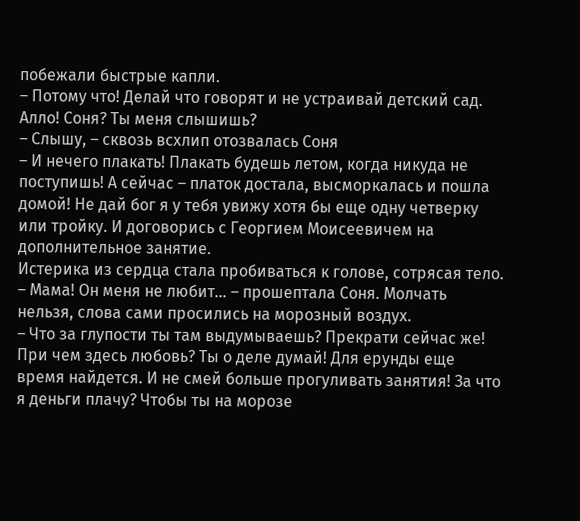побежали быстрые капли.
– Потому что! Делай что говорят и не устраивай детский сад. Алло! Соня? Ты меня слышишь?
– Слышу, – сквозь всхлип отозвалась Соня
– И нечего плакать! Плакать будешь летом, когда никуда не поступишь! А сейчас – платок достала, высморкалась и пошла домой! Не дай бог я у тебя увижу хотя бы еще одну четверку или тройку. И договорись с Георгием Моисеевичем на дополнительное занятие.
Истерика из сердца стала пробиваться к голове, сотрясая тело.
– Мама! Он меня не любит… – прошептала Соня. Молчать нельзя, слова сами просились на морозный воздух.
– Что за глупости ты там выдумываешь? Прекрати сейчас же! При чем здесь любовь? Ты о деле думай! Для ерунды еще время найдется. И не смей больше прогуливать занятия! За что я деньги плачу? Чтобы ты на морозе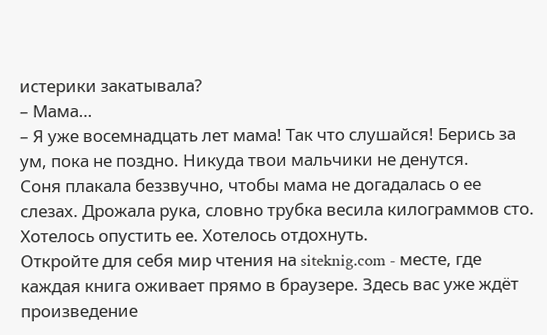истерики закатывала?
– Мама…
– Я уже восемнадцать лет мама! Так что слушайся! Берись за ум, пока не поздно. Никуда твои мальчики не денутся.
Соня плакала беззвучно, чтобы мама не догадалась о ее слезах. Дрожала рука, словно трубка весила килограммов сто. Хотелось опустить ее. Хотелось отдохнуть.
Откройте для себя мир чтения на siteknig.com - месте, где каждая книга оживает прямо в браузере. Здесь вас уже ждёт произведение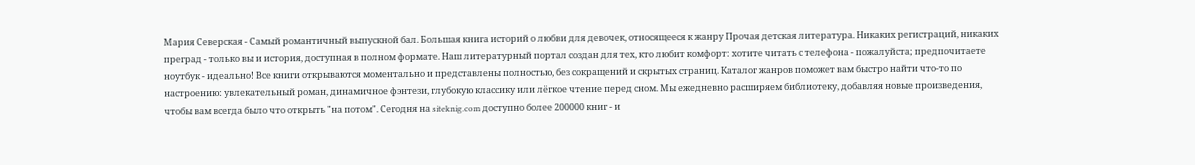Мария Северская - Самый романтичный выпускной бал. Большая книга историй о любви для девочек, относящееся к жанру Прочая детская литература. Никаких регистраций, никаких преград - только вы и история, доступная в полном формате. Наш литературный портал создан для тех, кто любит комфорт: хотите читать с телефона - пожалуйста; предпочитаете ноутбук - идеально! Все книги открываются моментально и представлены полностью, без сокращений и скрытых страниц. Каталог жанров поможет вам быстро найти что-то по настроению: увлекательный роман, динамичное фэнтези, глубокую классику или лёгкое чтение перед сном. Мы ежедневно расширяем библиотеку, добавляя новые произведения, чтобы вам всегда было что открыть "на потом". Сегодня на siteknig.com доступно более 200000 книг - и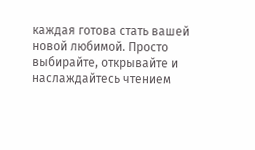каждая готова стать вашей новой любимой. Просто выбирайте, открывайте и наслаждайтесь чтением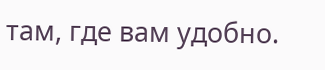там, где вам удобно.